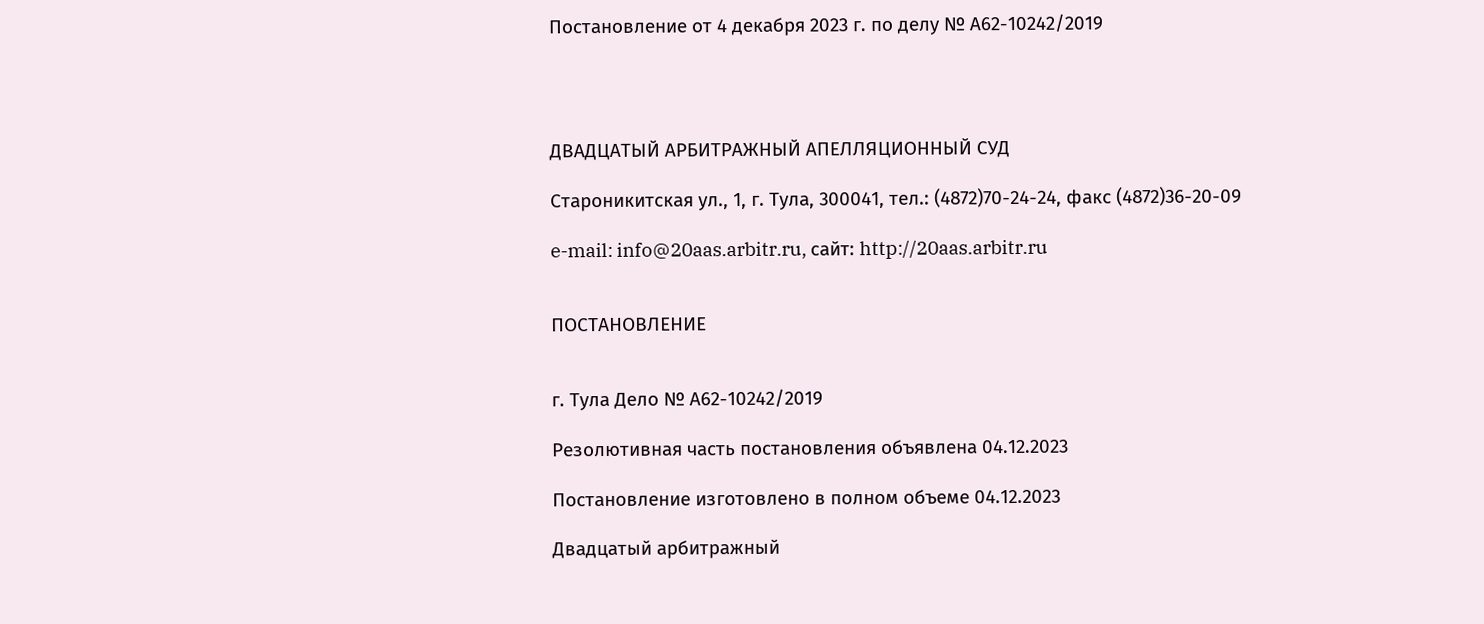Постановление от 4 декабря 2023 г. по делу № А62-10242/2019




ДВАДЦАТЫЙ АРБИТРАЖНЫЙ АПЕЛЛЯЦИОННЫЙ СУД

Староникитская ул., 1, г. Тула, 300041, тел.: (4872)70-24-24, факс (4872)36-20-09

e-mail: info@20aas.arbitr.ru, сайт: http://20aas.arbitr.ru


ПОСТАНОВЛЕНИЕ


г. Тула Дело № А62-10242/2019

Резолютивная часть постановления объявлена 04.12.2023

Постановление изготовлено в полном объеме 04.12.2023

Двадцатый арбитражный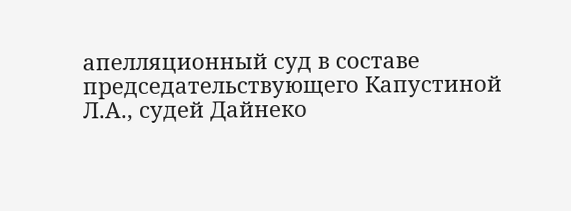апелляционный суд в составе председательствующего Капустиной Л.А., судей Дайнеко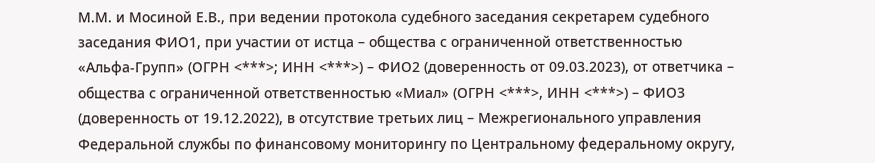М.М. и Мосиной Е.В., при ведении протокола судебного заседания секретарем судебного заседания ФИО1, при участии от истца – общества с ограниченной ответственностью «Альфа-Групп» (ОГРН <***>; ИНН <***>) – ФИО2 (доверенность от 09.03.2023), от ответчика – общества с ограниченной ответственностью «Миал» (ОГРН <***>, ИНН <***>) – ФИО3 (доверенность от 19.12.2022), в отсутствие третьих лиц – Межрегионального управления Федеральной службы по финансовому мониторингу по Центральному федеральному округу,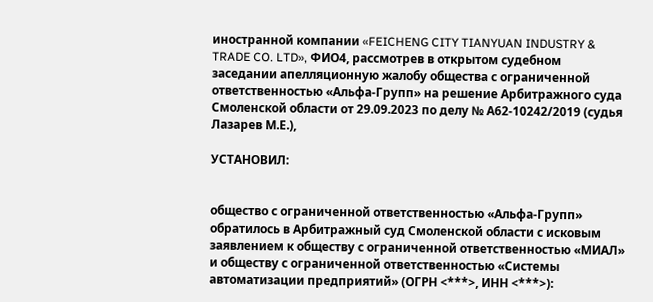иностранной компании «FEICHENG CITY TIANYUAN INDUSTRY & TRADE CO. LTD», ФИО4, рассмотрев в открытом судебном заседании апелляционную жалобу общества с ограниченной ответственностью «Альфа-Групп» на решение Арбитражного суда Смоленской области от 29.09.2023 по делу № А62-10242/2019 (судья Лазарев М.Е.),

УСТАНОВИЛ:


общество с ограниченной ответственностью «Альфа-Групп» обратилось в Арбитражный суд Смоленской области с исковым заявлением к обществу с ограниченной ответственностью «МИАЛ» и обществу с ограниченной ответственностью «Системы автоматизации предприятий» (ОГРН <***>, ИНН <***>):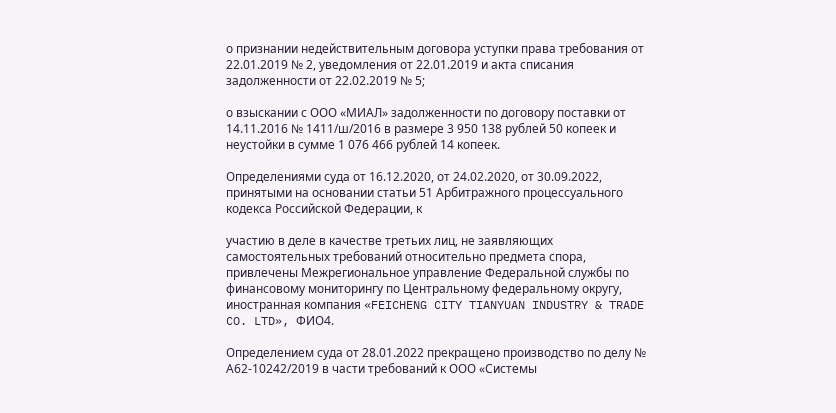о признании недействительным договора уступки права требования от 22.01.2019 № 2, уведомления от 22.01.2019 и акта списания задолженности от 22.02.2019 № 5;

о взыскании с ООО «МИАЛ» задолженности по договору поставки от 14.11.2016 № 1411/ш/2016 в размере 3 950 138 рублей 50 копеек и неустойки в сумме 1 076 466 рублей 14 копеек.

Определениями суда от 16.12.2020, от 24.02.2020, от 30.09.2022, принятыми на основании статьи 51 Арбитражного процессуального кодекса Российской Федерации, к

участию в деле в качестве третьих лиц, не заявляющих самостоятельных требований относительно предмета спора, привлечены Межрегиональное управление Федеральной службы по финансовому мониторингу по Центральному федеральному округу, иностранная компания «FEICHENG CITY TIANYUAN INDUSTRY & TRADE CO. LTD», ФИО4.

Определением суда от 28.01.2022 прекращено производство по делу № А62-10242/2019 в части требований к ООО «Системы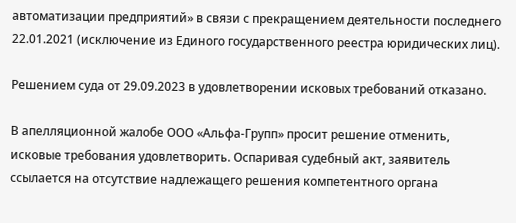автоматизации предприятий» в связи с прекращением деятельности последнего 22.01.2021 (исключение из Единого государственного реестра юридических лиц).

Решением суда от 29.09.2023 в удовлетворении исковых требований отказано.

В апелляционной жалобе ООО «Альфа-Групп» просит решение отменить, исковые требования удовлетворить. Оспаривая судебный акт, заявитель ссылается на отсутствие надлежащего решения компетентного органа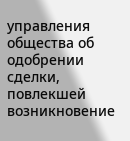управления общества об одобрении сделки, повлекшей возникновение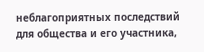неблагоприятных последствий для общества и его участника,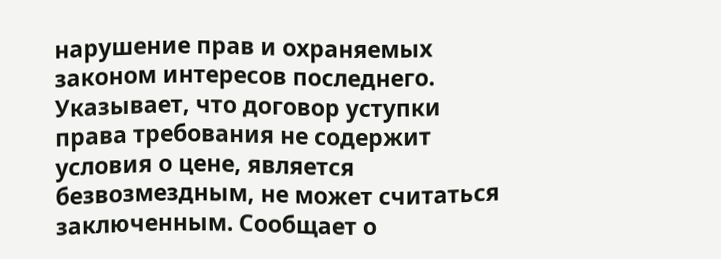нарушение прав и охраняемых законом интересов последнего. Указывает, что договор уступки права требования не содержит условия о цене, является безвозмездным, не может считаться заключенным. Сообщает о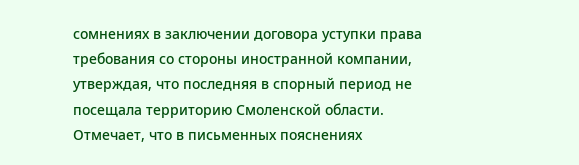сомнениях в заключении договора уступки права требования со стороны иностранной компании, утверждая, что последняя в спорный период не посещала территорию Смоленской области. Отмечает, что в письменных пояснениях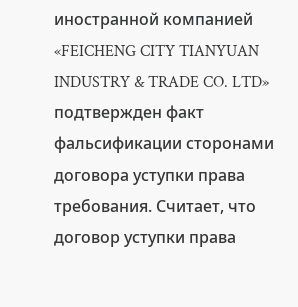иностранной компанией «FEICHENG CITY TIANYUAN INDUSTRY & TRADE CO. LTD» подтвержден факт фальсификации сторонами договора уступки права требования. Считает, что договор уступки права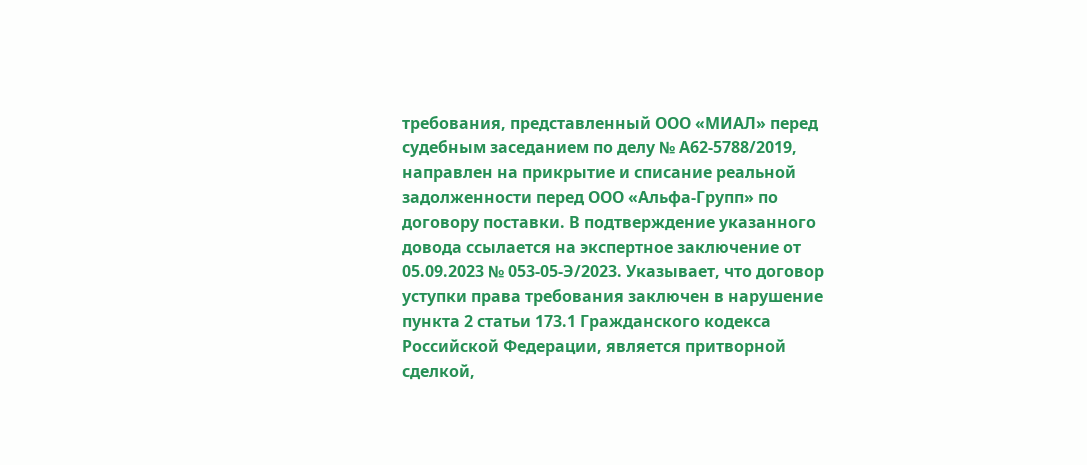требования, представленный ООО «МИАЛ» перед судебным заседанием по делу № А62-5788/2019, направлен на прикрытие и списание реальной задолженности перед ООО «Альфа-Групп» по договору поставки. В подтверждение указанного довода ссылается на экспертное заключение от 05.09.2023 № 053-05-Э/2023. Указывает, что договор уступки права требования заключен в нарушение пункта 2 статьи 173.1 Гражданского кодекса Российской Федерации, является притворной сделкой,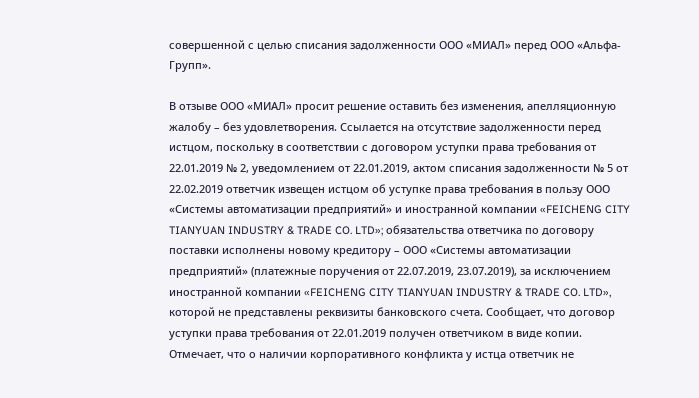совершенной с целью списания задолженности ООО «МИАЛ» перед ООО «Альфа-Групп».

В отзыве ООО «МИАЛ» просит решение оставить без изменения, апелляционную жалобу – без удовлетворения. Ссылается на отсутствие задолженности перед истцом, поскольку в соответствии с договором уступки права требования от 22.01.2019 № 2, уведомлением от 22.01.2019, актом списания задолженности № 5 от 22.02.2019 ответчик извещен истцом об уступке права требования в пользу ООО «Системы автоматизации предприятий» и иностранной компании «FEICHENG CITY TIANYUAN INDUSTRY & TRADE CO. LTD»; обязательства ответчика по договору поставки исполнены новому кредитору – ООО «Системы автоматизации предприятий» (платежные поручения от 22.07.2019, 23.07.2019), за исключением иностранной компании «FEICHENG CITY TIANYUAN INDUSTRY & TRADE CO. LTD», которой не представлены реквизиты банковского счета. Сообщает, что договор уступки права требования от 22.01.2019 получен ответчиком в виде копии. Отмечает, что о наличии корпоративного конфликта у истца ответчик не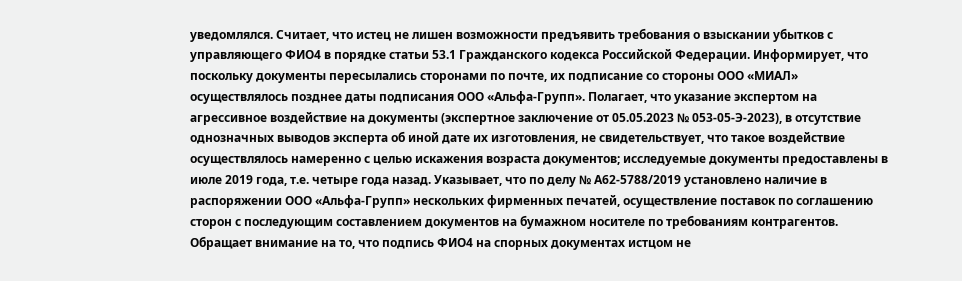уведомлялся. Считает, что истец не лишен возможности предъявить требования о взыскании убытков с управляющего ФИО4 в порядке статьи 53.1 Гражданского кодекса Российской Федерации. Информирует, что поскольку документы пересылались сторонами по почте, их подписание со стороны ООО «МИАЛ» осуществлялось позднее даты подписания ООО «Альфа-Групп». Полагает, что указание экспертом на агрессивное воздействие на документы (экспертное заключение от 05.05.2023 № 053-05-Э-2023), в отсутствие однозначных выводов эксперта об иной дате их изготовления, не свидетельствует, что такое воздействие осуществлялось намеренно с целью искажения возраста документов; исследуемые документы предоставлены в июле 2019 года, т.е. четыре года назад. Указывает, что по делу № А62-5788/2019 установлено наличие в распоряжении ООО «Альфа-Групп» нескольких фирменных печатей, осуществление поставок по соглашению сторон с последующим составлением документов на бумажном носителе по требованиям контрагентов. Обращает внимание на то, что подпись ФИО4 на спорных документах истцом не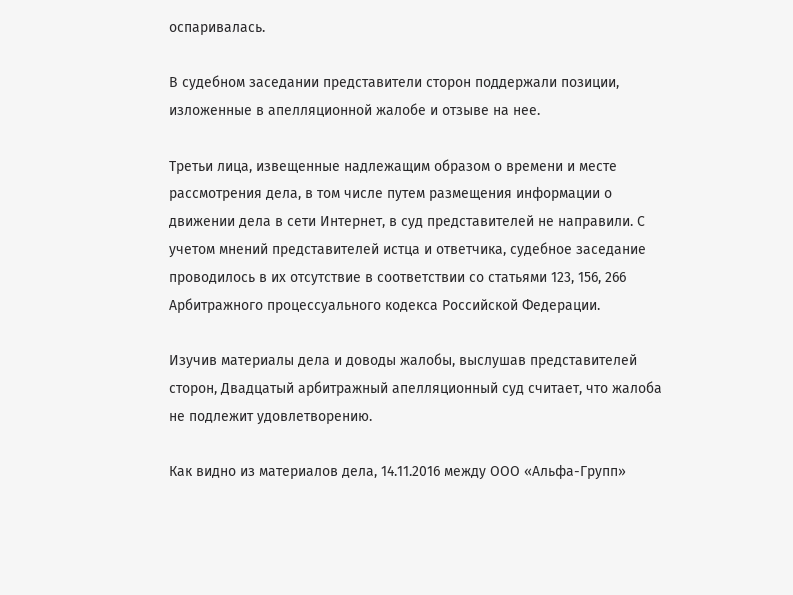оспаривалась.

В судебном заседании представители сторон поддержали позиции, изложенные в апелляционной жалобе и отзыве на нее.

Третьи лица, извещенные надлежащим образом о времени и месте рассмотрения дела, в том числе путем размещения информации о движении дела в сети Интернет, в суд представителей не направили. С учетом мнений представителей истца и ответчика, судебное заседание проводилось в их отсутствие в соответствии со статьями 123, 156, 266 Арбитражного процессуального кодекса Российской Федерации.

Изучив материалы дела и доводы жалобы, выслушав представителей сторон, Двадцатый арбитражный апелляционный суд считает, что жалоба не подлежит удовлетворению.

Как видно из материалов дела, 14.11.2016 между ООО «Альфа-Групп»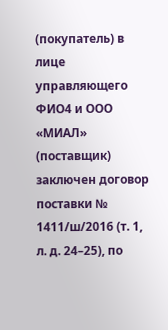(покупатель) в лице управляющего ФИО4 и ООО «МИАЛ» (поставщик) заключен договор поставки № 1411/ш/2016 (т. 1, л. д. 24–25), по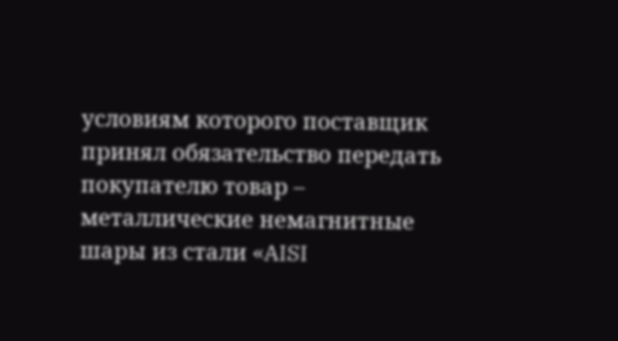условиям которого поставщик принял обязательство передать покупателю товар – металлические немагнитные шары из стали «AISI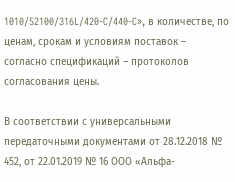1010/52100/316L/420-C/440-C», в количестве, по ценам, срокам и условиям поставок – согласно спецификаций – протоколов согласования цены.

В соответствии с универсальными передаточными документами от 28.12.2018 № 452, от 22.01.2019 № 16 ООО «Альфа-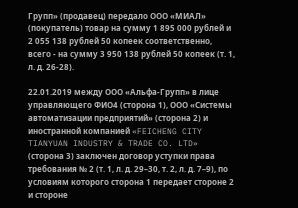Групп» (продавец) передало ООО «МИАЛ» (покупатель) товар на сумму 1 895 000 рублей и 2 055 138 рублей 50 копеек соответственно, всего - на сумму 3 950 138 рублей 50 копеек (т. 1, л. д. 26-28).

22.01.2019 между ООО «Альфа-Групп» в лице управляющего ФИО4 (сторона 1), ООО «Системы автоматизации предприятий» (сторона 2) и иностранной компанией «FEICHENG CITY TIANYUAN INDUSTRY & TRADE CO. LTD» (сторона 3) заключен договор уступки права требования № 2 (т. 1, л. д. 29–30, т. 2, л. д. 7–9), по условиям которого сторона 1 передает стороне 2 и стороне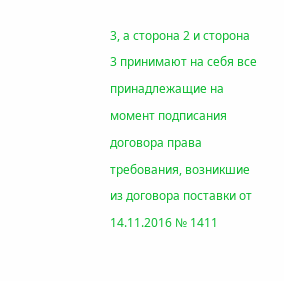3, а сторона 2 и сторона 3 принимают на себя все принадлежащие на момент подписания договора права требования, возникшие из договора поставки от 14.11.2016 № 1411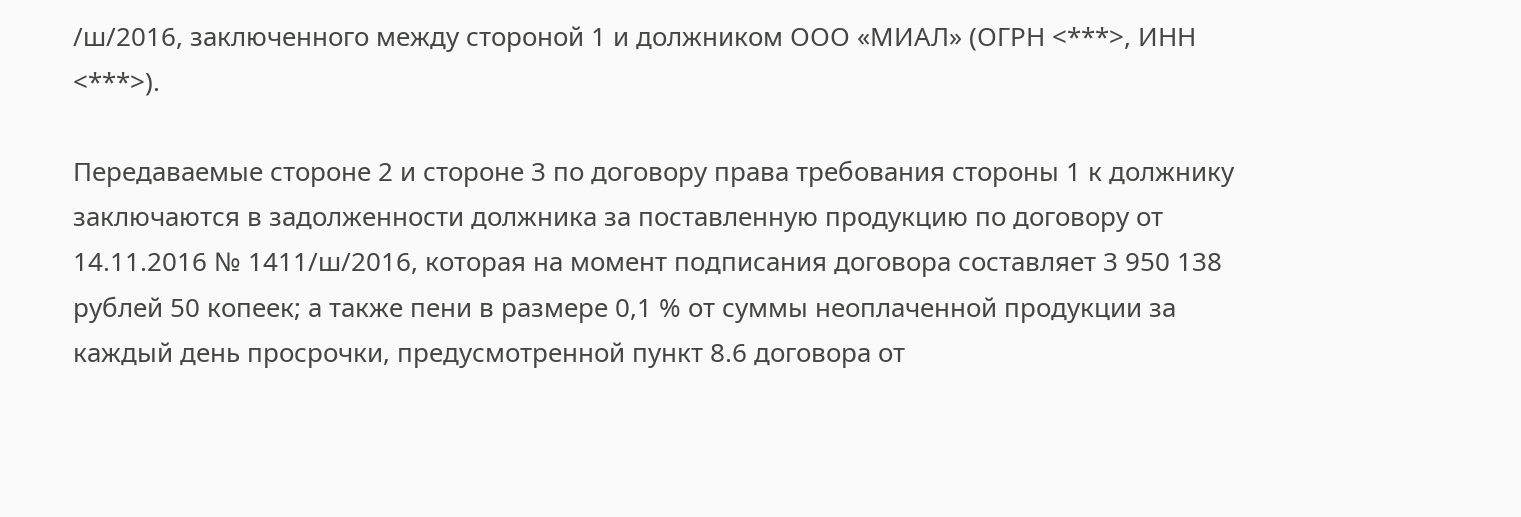/ш/2016, заключенного между стороной 1 и должником ООО «МИАЛ» (ОГРН <***>, ИНН <***>).

Передаваемые стороне 2 и стороне 3 по договору права требования стороны 1 к должнику заключаются в задолженности должника за поставленную продукцию по договору от 14.11.2016 № 1411/ш/2016, которая на момент подписания договора составляет 3 950 138 рублей 50 копеек; а также пени в размере 0,1 % от суммы неоплаченной продукции за каждый день просрочки, предусмотренной пункт 8.6 договора от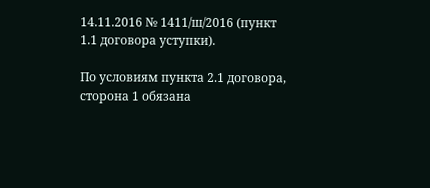14.11.2016 № 1411/ш/2016 (пункт 1.1 договора уступки).

По условиям пункта 2.1 договора, сторона 1 обязана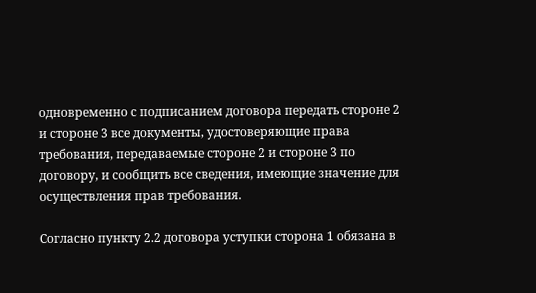одновременно с подписанием договора передать стороне 2 и стороне 3 все документы, удостоверяющие права требования, передаваемые стороне 2 и стороне 3 по договору, и сообщить все сведения, имеющие значение для осуществления прав требования.

Согласно пункту 2.2 договора уступки сторона 1 обязана в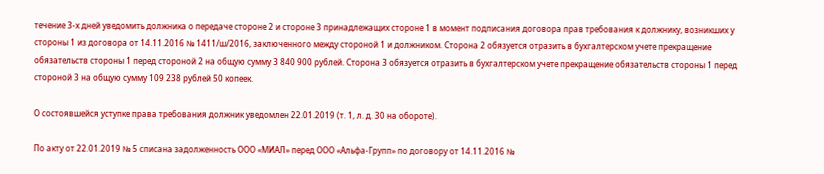течение 3-х дней уведомить должника о передаче стороне 2 и стороне 3 принадлежащих стороне 1 в момент подписания договора прав требования к должнику, возникших у стороны 1 из договора от 14.11.2016 № 1411/ш/2016, заключенного между стороной 1 и должником. Сторона 2 обязуется отразить в бухгалтерском учете прекращение обязательств стороны 1 перед стороной 2 на общую сумму 3 840 900 рублей. Сторона 3 обязуется отразить в бухгалтерском учете прекращение обязательств стороны 1 перед стороной 3 на общую сумму 109 238 рублей 50 копеек.

О состоявшейся уступке права требования должник уведомлен 22.01.2019 (т. 1, л. д. 30 на обороте).

По акту от 22.01.2019 № 5 списана задолженность ООО «МИАЛ» перед ООО «Альфа-Групп» по договору от 14.11.2016 №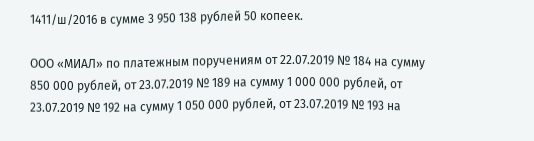1411/ш/2016 в сумме 3 950 138 рублей 50 копеек.

ООО «МИАЛ» по платежным поручениям от 22.07.2019 № 184 на сумму 850 000 рублей, от 23.07.2019 № 189 на сумму 1 000 000 рублей, от 23.07.2019 № 192 на сумму 1 050 000 рублей, от 23.07.2019 № 193 на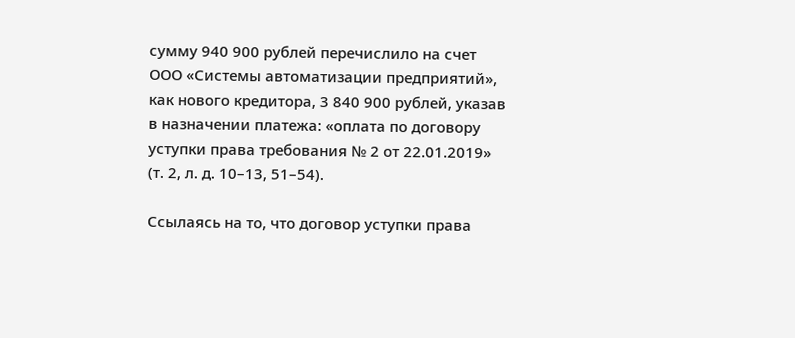сумму 940 900 рублей перечислило на счет ООО «Системы автоматизации предприятий», как нового кредитора, 3 840 900 рублей, указав в назначении платежа: «оплата по договору уступки права требования № 2 от 22.01.2019» (т. 2, л. д. 10–13, 51–54).

Ссылаясь на то, что договор уступки права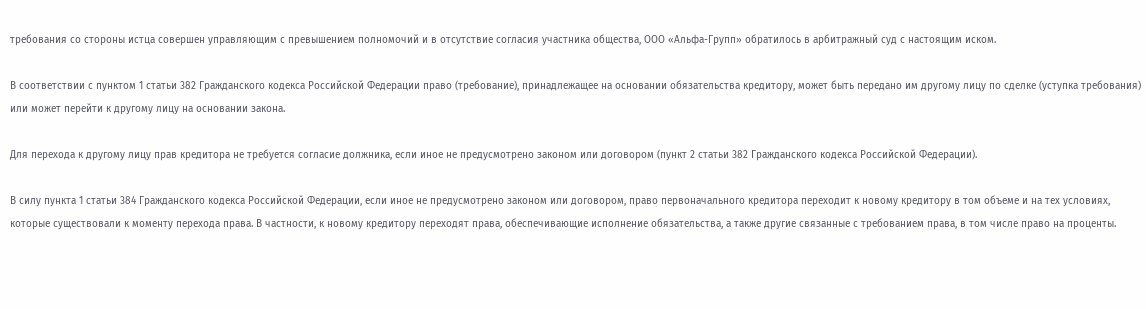требования со стороны истца совершен управляющим с превышением полномочий и в отсутствие согласия участника общества, ООО «Альфа-Групп» обратилось в арбитражный суд с настоящим иском.

В соответствии с пунктом 1 статьи 382 Гражданского кодекса Российской Федерации право (требование), принадлежащее на основании обязательства кредитору, может быть передано им другому лицу по сделке (уступка требования) или может перейти к другому лицу на основании закона.

Для перехода к другому лицу прав кредитора не требуется согласие должника, если иное не предусмотрено законом или договором (пункт 2 статьи 382 Гражданского кодекса Российской Федерации).

В силу пункта 1 статьи 384 Гражданского кодекса Российской Федерации, если иное не предусмотрено законом или договором, право первоначального кредитора переходит к новому кредитору в том объеме и на тех условиях, которые существовали к моменту перехода права. В частности, к новому кредитору переходят права, обеспечивающие исполнение обязательства, а также другие связанные с требованием права, в том числе право на проценты.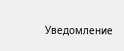Уведомление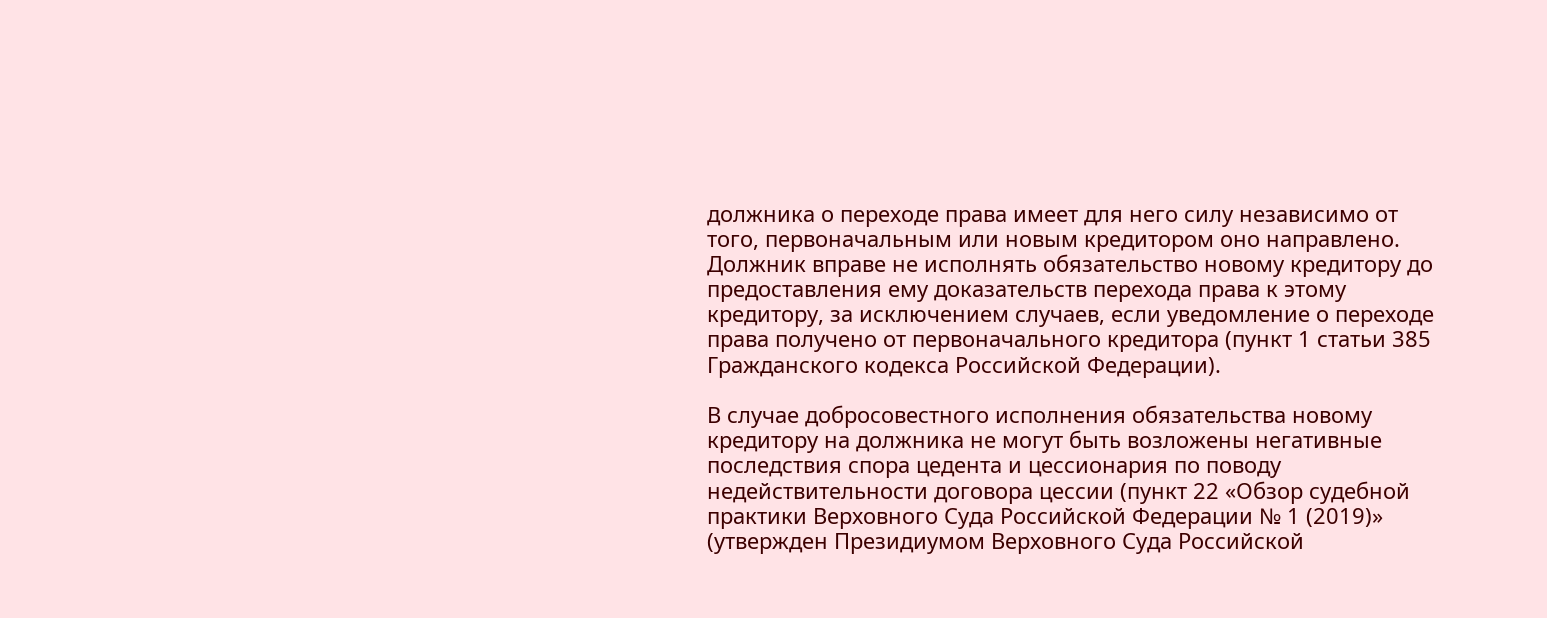должника о переходе права имеет для него силу независимо от того, первоначальным или новым кредитором оно направлено. Должник вправе не исполнять обязательство новому кредитору до предоставления ему доказательств перехода права к этому кредитору, за исключением случаев, если уведомление о переходе права получено от первоначального кредитора (пункт 1 статьи 385 Гражданского кодекса Российской Федерации).

В случае добросовестного исполнения обязательства новому кредитору на должника не могут быть возложены негативные последствия спора цедента и цессионария по поводу недействительности договора цессии (пункт 22 «Обзор судебной практики Верховного Суда Российской Федерации № 1 (2019)» (утвержден Президиумом Верховного Суда Российской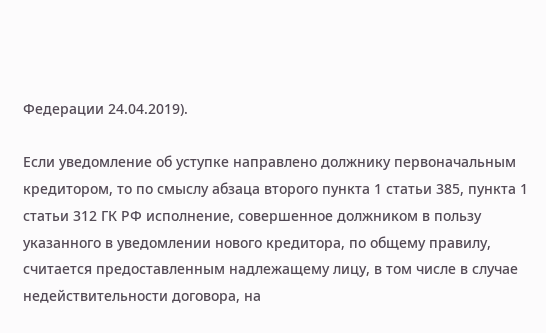Федерации 24.04.2019).

Если уведомление об уступке направлено должнику первоначальным кредитором, то по смыслу абзаца второго пункта 1 статьи 385, пункта 1 статьи 312 ГК РФ исполнение, совершенное должником в пользу указанного в уведомлении нового кредитора, по общему правилу, считается предоставленным надлежащему лицу, в том числе в случае недействительности договора, на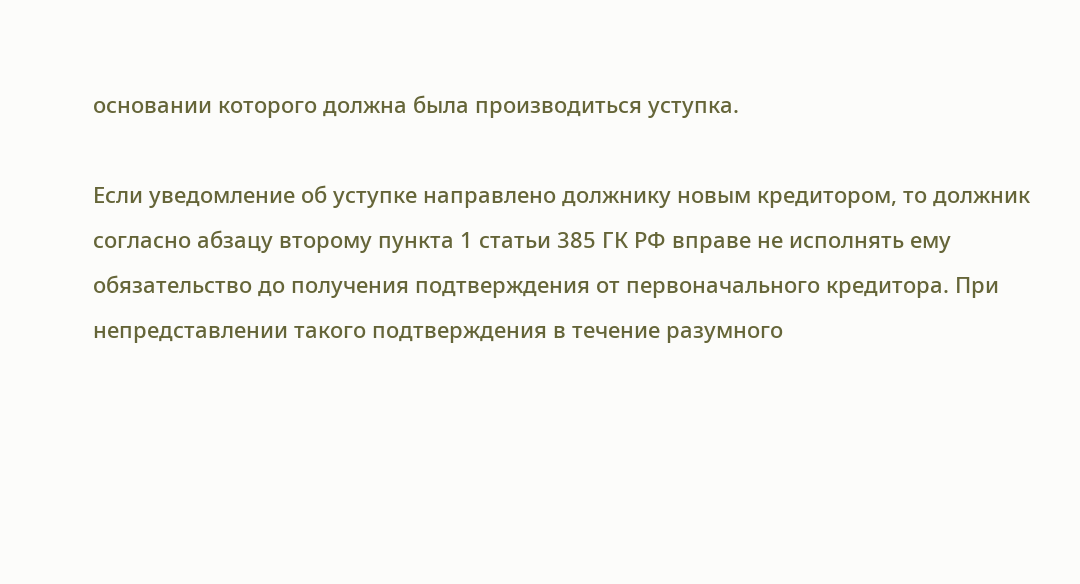основании которого должна была производиться уступка.

Если уведомление об уступке направлено должнику новым кредитором, то должник согласно абзацу второму пункта 1 статьи 385 ГК РФ вправе не исполнять ему обязательство до получения подтверждения от первоначального кредитора. При непредставлении такого подтверждения в течение разумного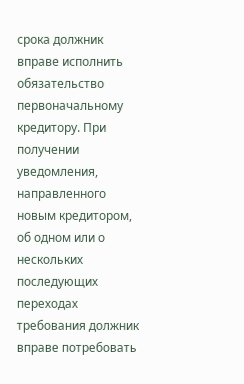срока должник вправе исполнить обязательство первоначальному кредитору. При получении уведомления, направленного новым кредитором, об одном или о нескольких последующих переходах требования должник вправе потребовать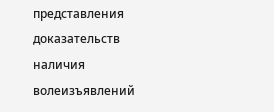представления доказательств наличия волеизъявлений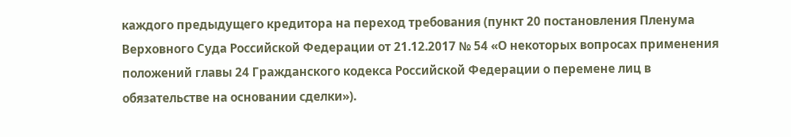каждого предыдущего кредитора на переход требования (пункт 20 постановления Пленума Верховного Суда Российской Федерации от 21.12.2017 № 54 «О некоторых вопросах применения положений главы 24 Гражданского кодекса Российской Федерации о перемене лиц в обязательстве на основании сделки»).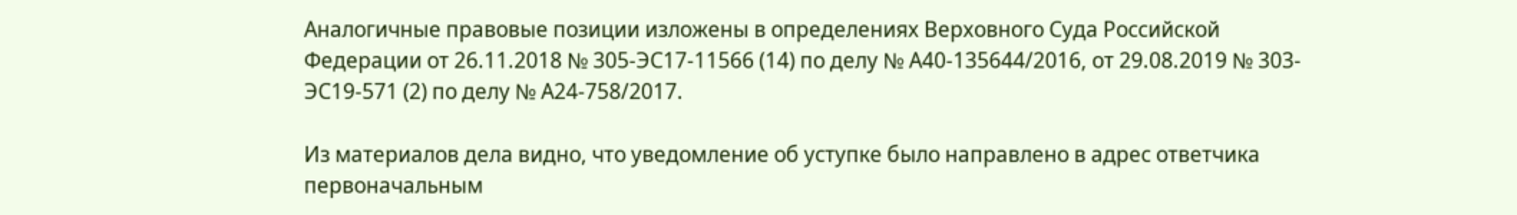Аналогичные правовые позиции изложены в определениях Верховного Суда Российской Федерации от 26.11.2018 № 305-ЭС17-11566 (14) по делу № А40-135644/2016, от 29.08.2019 № 303-ЭС19-571 (2) по делу № А24-758/2017.

Из материалов дела видно, что уведомление об уступке было направлено в адрес ответчика первоначальным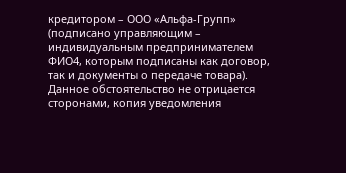кредитором – ООО «Альфа-Групп» (подписано управляющим – индивидуальным предпринимателем ФИО4, которым подписаны как договор, так и документы о передаче товара). Данное обстоятельство не отрицается сторонами, копия уведомления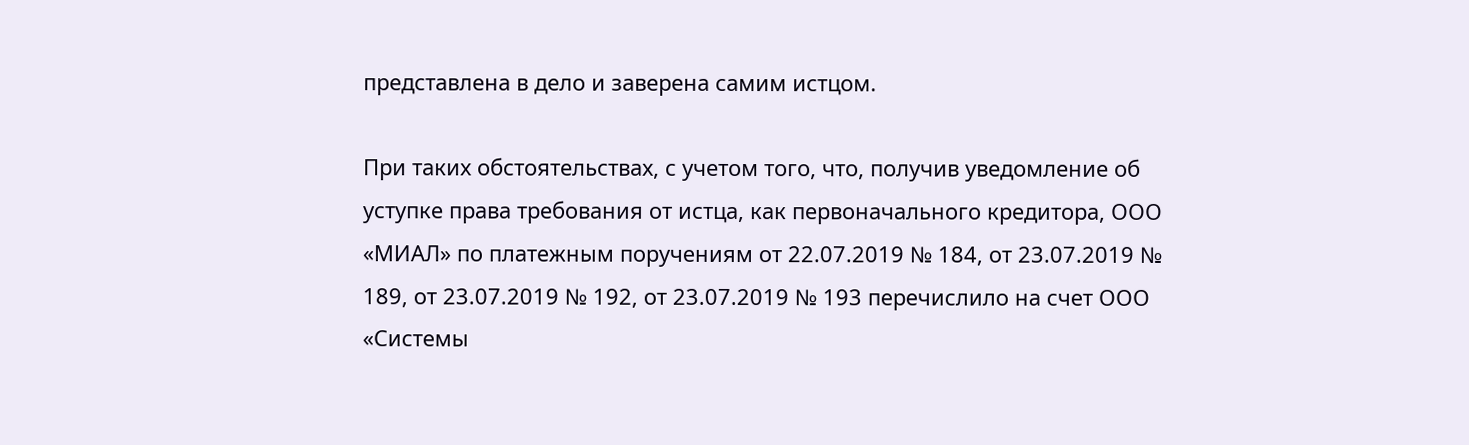представлена в дело и заверена самим истцом.

При таких обстоятельствах, с учетом того, что, получив уведомление об уступке права требования от истца, как первоначального кредитора, ООО «МИАЛ» по платежным поручениям от 22.07.2019 № 184, от 23.07.2019 № 189, от 23.07.2019 № 192, от 23.07.2019 № 193 перечислило на счет ООО «Системы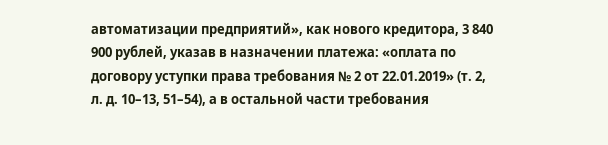автоматизации предприятий», как нового кредитора, 3 840 900 рублей, указав в назначении платежа: «оплата по договору уступки права требования № 2 от 22.01.2019» (т. 2, л. д. 10–13, 51–54), а в остальной части требования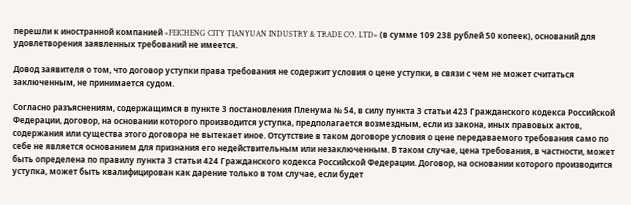перешли к иностранной компанией «FEICHENG CITY TIANYUAN INDUSTRY & TRADE CO. LTD» (в сумме 109 238 рублей 50 копеек), оснований для удовлетворения заявленных требований не имеется.

Довод заявителя о том, что договор уступки права требования не содержит условия о цене уступки, в связи с чем не может считаться заключенным, не принимается судом.

Согласно разъяснениям, содержащимся в пункте 3 постановления Пленума № 54, в силу пункта 3 статьи 423 Гражданского кодекса Российской Федерации, договор, на основании которого производится уступка, предполагается возмездным, если из закона, иных правовых актов, содержания или существа этого договора не вытекает иное. Отсутствие в таком договоре условия о цене передаваемого требования само по себе не является основанием для признания его недействительным или незаключенным. В таком случае, цена требования, в частности, может быть определена по правилу пункта 3 статьи 424 Гражданского кодекса Российской Федерации. Договор, на основании которого производится уступка, может быть квалифицирован как дарение только в том случае, если будет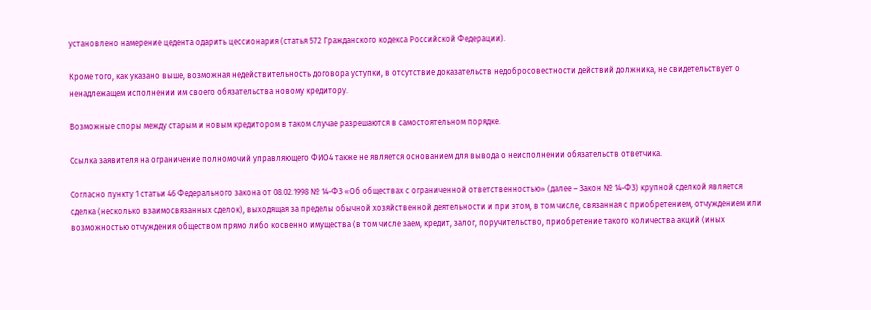установлено намерение цедента одарить цессионария (статья 572 Гражданского кодекса Российской Федерации).

Кроме того, как указано выше, возможная недействительность договора уступки, в отсутствие доказательств недобросовестности действий должника, не свидетельствует о ненадлежащем исполнении им своего обязательства новому кредитору.

Возможные споры между старым и новым кредитором в таком случае разрешаются в самостоятельном порядке.

Ссылка заявителя на ограничение полномочий управляющего ФИО4 также не является основанием для вывода о неисполнении обязательств ответчика.

Согласно пункту 1 статьи 46 Федерального закона от 08.02.1998 № 14-ФЗ «Об обществах с ограниченной ответственностью» (далее – Закон № 14-ФЗ) крупной сделкой является сделка (несколько взаимосвязанных сделок), выходящая за пределы обычной хозяйственной деятельности и при этом, в том числе, связанная с приобретением, отчуждением или возможностью отчуждения обществом прямо либо косвенно имущества (в том числе заем, кредит, залог, поручительство, приобретение такого количества акций (иных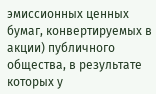эмиссионных ценных бумаг, конвертируемых в акции) публичного общества, в результате которых у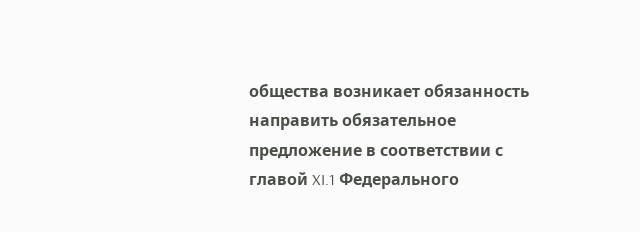общества возникает обязанность направить обязательное предложение в соответствии с главой XI.1 Федерального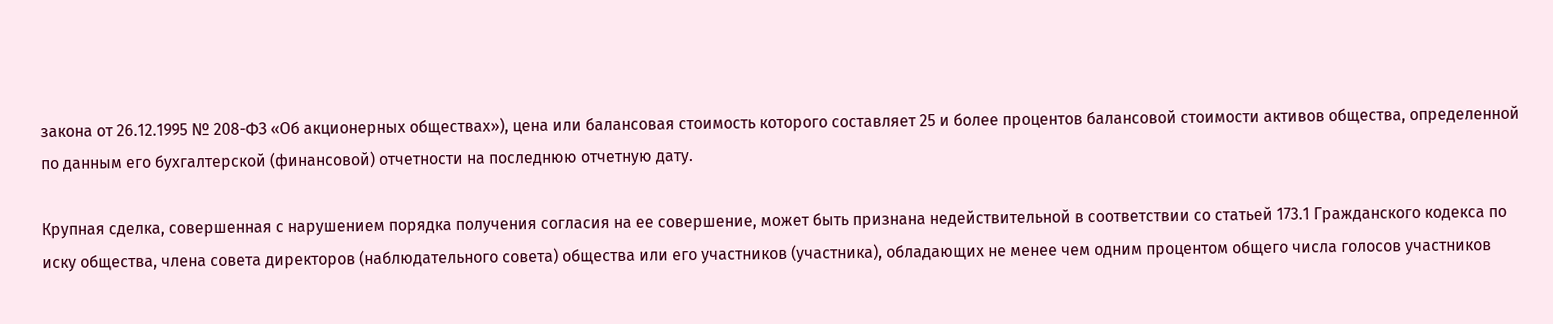закона от 26.12.1995 № 208-ФЗ «Об акционерных обществах»), цена или балансовая стоимость которого составляет 25 и более процентов балансовой стоимости активов общества, определенной по данным его бухгалтерской (финансовой) отчетности на последнюю отчетную дату.

Крупная сделка, совершенная с нарушением порядка получения согласия на ее совершение, может быть признана недействительной в соответствии со статьей 173.1 Гражданского кодекса по иску общества, члена совета директоров (наблюдательного совета) общества или его участников (участника), обладающих не менее чем одним процентом общего числа голосов участников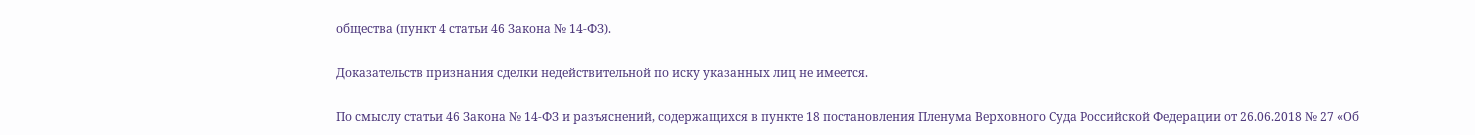общества (пункт 4 статьи 46 Закона № 14-ФЗ).

Доказательств признания сделки недействительной по иску указанных лиц не имеется.

По смыслу статьи 46 Закона № 14-ФЗ и разъяснений, содержащихся в пункте 18 постановления Пленума Верховного Суда Российской Федерации от 26.06.2018 № 27 «Об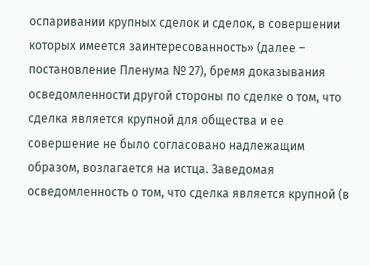оспаривании крупных сделок и сделок, в совершении которых имеется заинтересованность» (далее – постановление Пленума № 27), бремя доказывания осведомленности другой стороны по сделке о том, что сделка является крупной для общества и ее совершение не было согласовано надлежащим образом, возлагается на истца. Заведомая осведомленность о том, что сделка является крупной (в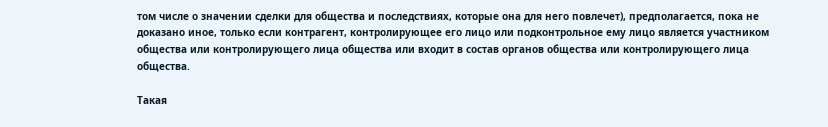том числе о значении сделки для общества и последствиях, которые она для него повлечет), предполагается, пока не доказано иное, только если контрагент, контролирующее его лицо или подконтрольное ему лицо является участником общества или контролирующего лица общества или входит в состав органов общества или контролирующего лица общества.

Такая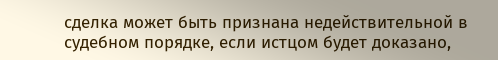сделка может быть признана недействительной в судебном порядке, если истцом будет доказано,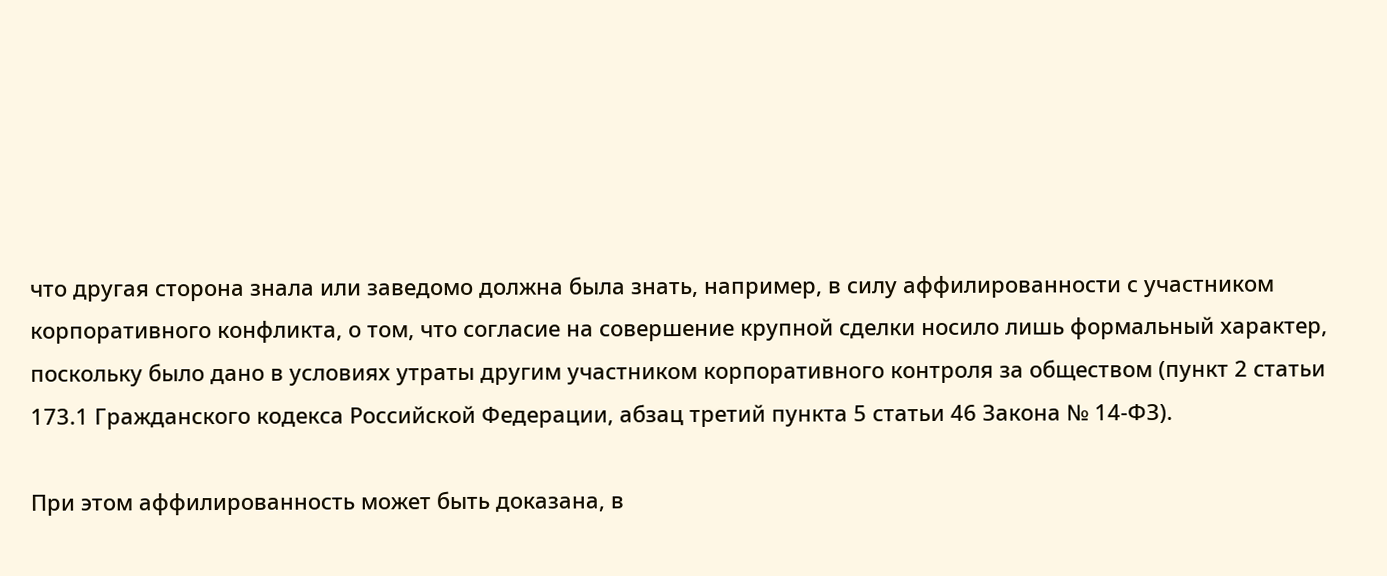что другая сторона знала или заведомо должна была знать, например, в силу аффилированности с участником корпоративного конфликта, о том, что согласие на совершение крупной сделки носило лишь формальный характер, поскольку было дано в условиях утраты другим участником корпоративного контроля за обществом (пункт 2 статьи 173.1 Гражданского кодекса Российской Федерации, абзац третий пункта 5 статьи 46 Закона № 14-ФЗ).

При этом аффилированность может быть доказана, в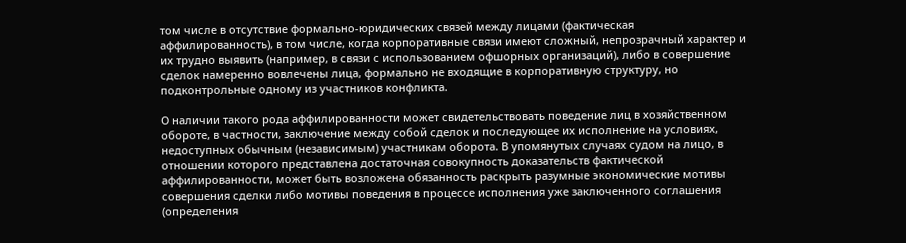том числе в отсутствие формально-юридических связей между лицами (фактическая аффилированность), в том числе, когда корпоративные связи имеют сложный, непрозрачный характер и их трудно выявить (например, в связи с использованием офшорных организаций), либо в совершение сделок намеренно вовлечены лица, формально не входящие в корпоративную структуру, но подконтрольные одному из участников конфликта.

О наличии такого рода аффилированности может свидетельствовать поведение лиц в хозяйственном обороте, в частности, заключение между собой сделок и последующее их исполнение на условиях, недоступных обычным (независимым) участникам оборота. В упомянутых случаях судом на лицо, в отношении которого представлена достаточная совокупность доказательств фактической аффилированности, может быть возложена обязанность раскрыть разумные экономические мотивы совершения сделки либо мотивы поведения в процессе исполнения уже заключенного соглашения (определения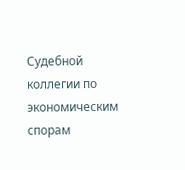Судебной коллегии по экономическим спорам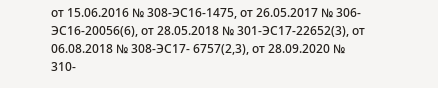от 15.06.2016 № 308-ЭС16-1475, от 26.05.2017 № 306-ЭС16-20056(6), от 28.05.2018 № 301-ЭС17-22652(3), от 06.08.2018 № 308-ЭС17- 6757(2,3), от 28.09.2020 № 310-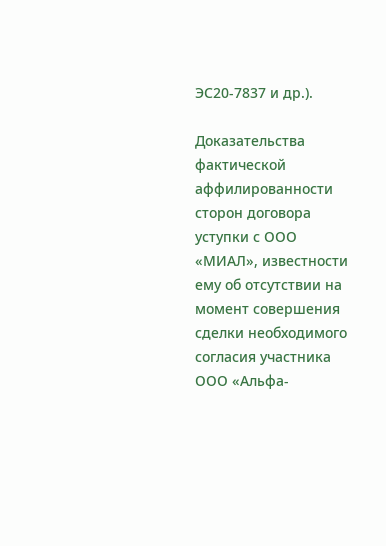ЭС20-7837 и др.).

Доказательства фактической аффилированности сторон договора уступки с ООО «МИАЛ», известности ему об отсутствии на момент совершения сделки необходимого согласия участника ООО «Альфа-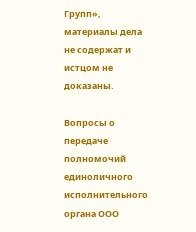Групп», материалы дела не содержат и истцом не доказаны.

Вопросы о передаче полномочий единоличного исполнительного органа ООО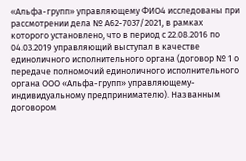«Альфа-групп» управляющему ФИО4 исследованы при рассмотрении дела № А62-7037/2021, в рамках которого установлено, что в период с 22.08.2016 по 04.03.2019 управляющий выступал в качестве единоличного исполнительного органа (договор № 1 о передаче полномочий единоличного исполнительного органа ООО «Альфа-групп» управляющему-индивидуальному предпринимателю). Названным договором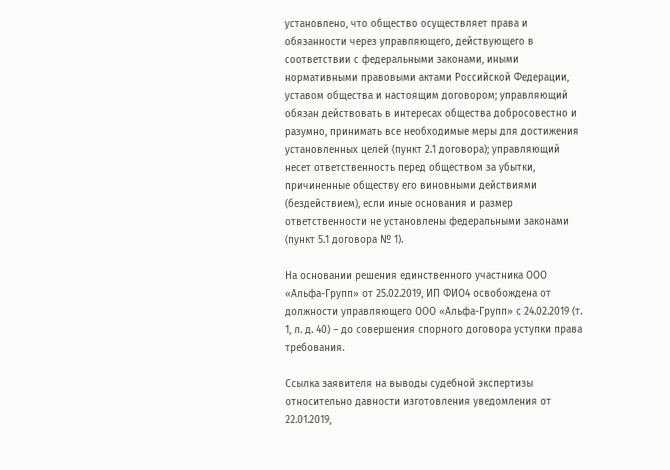установлено, что общество осуществляет права и обязанности через управляющего, действующего в соответствии с федеральными законами, иными нормативными правовыми актами Российской Федерации, уставом общества и настоящим договором; управляющий обязан действовать в интересах общества добросовестно и разумно, принимать все необходимые меры для достижения установленных целей (пункт 2.1 договора); управляющий несет ответственность перед обществом за убытки, причиненные обществу его виновными действиями (бездействием), если иные основания и размер ответственности не установлены федеральными законами (пункт 5.1 договора № 1).

На основании решения единственного участника ООО «Альфа-Групп» от 25.02.2019, ИП ФИО4 освобождена от должности управляющего ООО «Альфа-Групп» с 24.02.2019 (т. 1, л. д. 40) – до совершения спорного договора уступки права требования.

Ссылка заявителя на выводы судебной экспертизы относительно давности изготовления уведомления от 22.01.2019,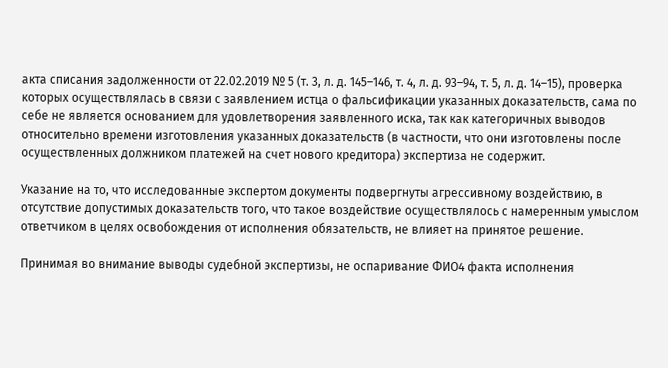акта списания задолженности от 22.02.2019 № 5 (т. 3, л. д. 145–146, т. 4, л. д. 93–94, т. 5, л. д. 14–15), проверка которых осуществлялась в связи с заявлением истца о фальсификации указанных доказательств, сама по себе не является основанием для удовлетворения заявленного иска, так как категоричных выводов относительно времени изготовления указанных доказательств (в частности, что они изготовлены после осуществленных должником платежей на счет нового кредитора) экспертиза не содержит.

Указание на то, что исследованные экспертом документы подвергнуты агрессивному воздействию, в отсутствие допустимых доказательств того, что такое воздействие осуществлялось с намеренным умыслом ответчиком в целях освобождения от исполнения обязательств, не влияет на принятое решение.

Принимая во внимание выводы судебной экспертизы, не оспаривание ФИО4 факта исполнения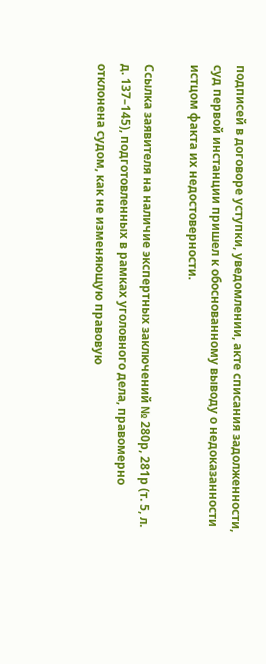подписей в договоре уступки, уведомлении, акте списания задолженности, суд первой инстанции пришел к обоснованному выводу о недоказанности истцом факта их недостоверности.

Ссылка заявителя на наличие экспертных заключений № 280р, 281р (т. 5, л. д. 137–145), подготовленных в рамках уголовного дела, правомерно отклонена судом, как не изменяющую правовую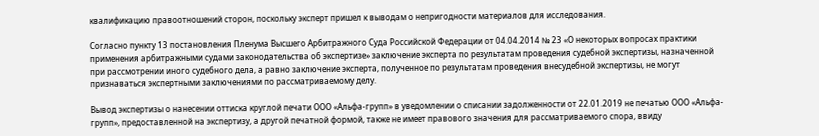квалификацию правоотношений сторон, поскольку эксперт пришел к выводам о непригодности материалов для исследования.

Согласно пункту 13 постановления Пленума Высшего Арбитражного Суда Российской Федерации от 04.04.2014 № 23 «О некоторых вопросах практики применения арбитражными судами законодательства об экспертизе» заключение эксперта по результатам проведения судебной экспертизы, назначенной при рассмотрении иного судебного дела, а равно заключение эксперта, полученное по результатам проведения внесудебной экспертизы, не могут признаваться экспертными заключениями по рассматриваемому делу.

Вывод экспертизы о нанесении оттиска круглой печати ООО «Альфа-групп» в уведомлении о списании задолженности от 22.01.2019 не печатью ООО «Альфа-групп», предоставленной на экспертизу, а другой печатной формой, также не имеет правового значения для рассматриваемого спора, ввиду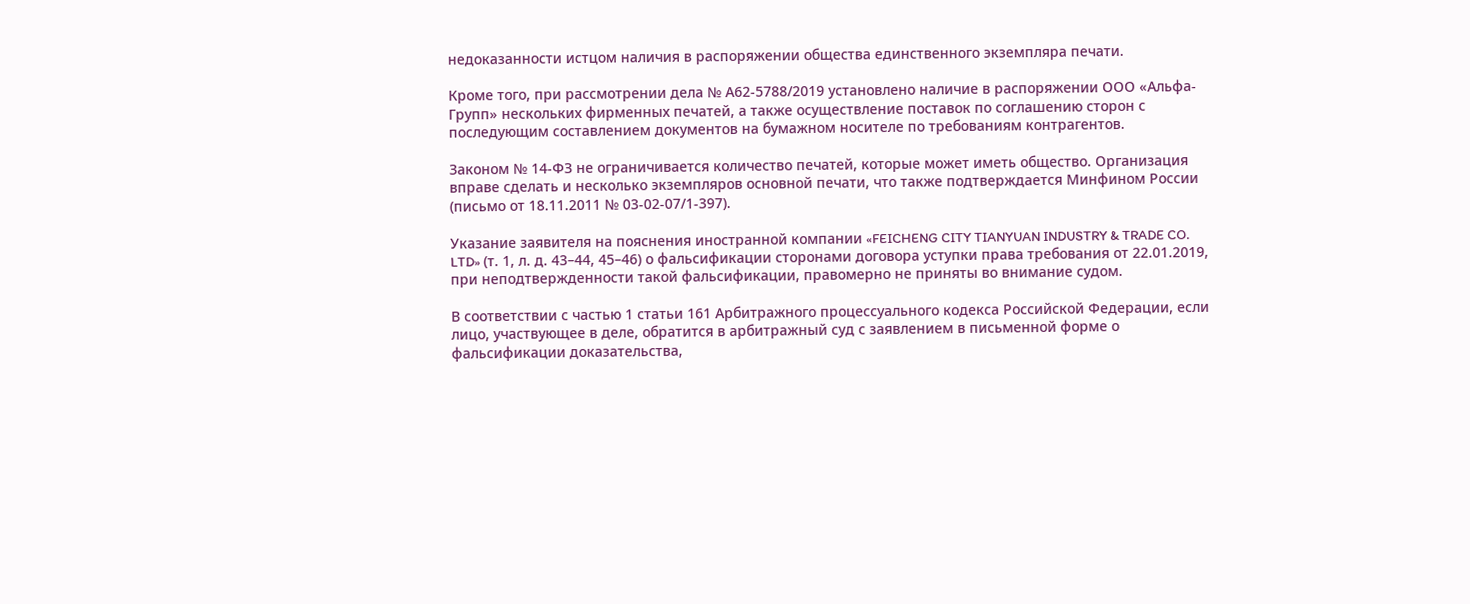недоказанности истцом наличия в распоряжении общества единственного экземпляра печати.

Кроме того, при рассмотрении дела № А62-5788/2019 установлено наличие в распоряжении ООО «Альфа-Групп» нескольких фирменных печатей, а также осуществление поставок по соглашению сторон с последующим составлением документов на бумажном носителе по требованиям контрагентов.

Законом № 14-ФЗ не ограничивается количество печатей, которые может иметь общество. Организация вправе сделать и несколько экземпляров основной печати, что также подтверждается Минфином России (письмо от 18.11.2011 № 03-02-07/1-397).

Указание заявителя на пояснения иностранной компании «FEICHENG CITY TIANYUAN INDUSTRY & TRADE CO. LTD» (т. 1, л. д. 43–44, 45–46) о фальсификации сторонами договора уступки права требования от 22.01.2019, при неподтвержденности такой фальсификации, правомерно не приняты во внимание судом.

В соответствии с частью 1 статьи 161 Арбитражного процессуального кодекса Российской Федерации, если лицо, участвующее в деле, обратится в арбитражный суд с заявлением в письменной форме о фальсификации доказательства,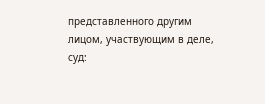представленного другим лицом, участвующим в деле, суд: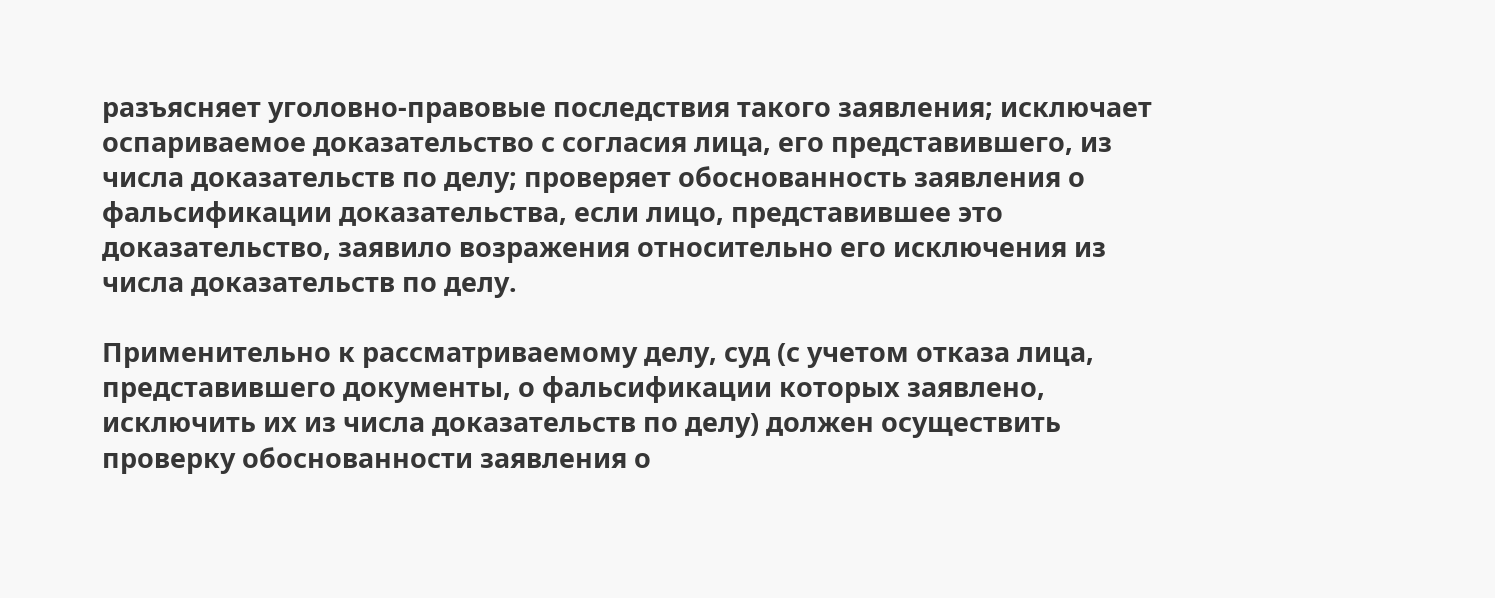разъясняет уголовно-правовые последствия такого заявления; исключает оспариваемое доказательство с согласия лица, его представившего, из числа доказательств по делу; проверяет обоснованность заявления о фальсификации доказательства, если лицо, представившее это доказательство, заявило возражения относительно его исключения из числа доказательств по делу.

Применительно к рассматриваемому делу, суд (с учетом отказа лица, представившего документы, о фальсификации которых заявлено, исключить их из числа доказательств по делу) должен осуществить проверку обоснованности заявления о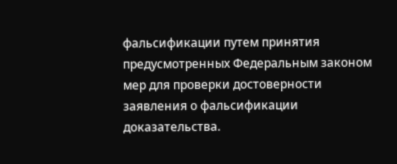фальсификации путем принятия предусмотренных Федеральным законом мер для проверки достоверности заявления о фальсификации доказательства.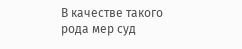В качестве такого рода мер суд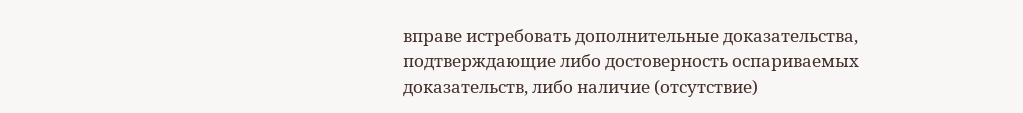вправе истребовать дополнительные доказательства, подтверждающие либо достоверность оспариваемых доказательств, либо наличие (отсутствие)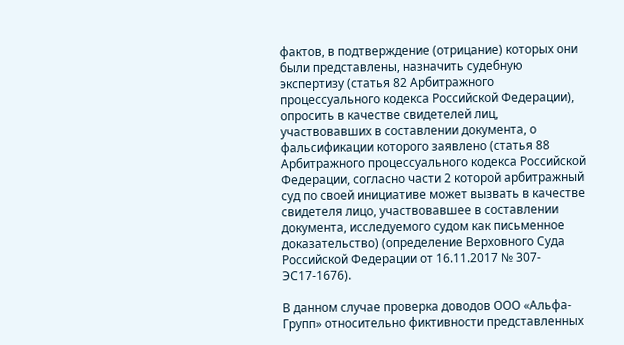фактов, в подтверждение (отрицание) которых они были представлены, назначить судебную экспертизу (статья 82 Арбитражного процессуального кодекса Российской Федерации), опросить в качестве свидетелей лиц, участвовавших в составлении документа, о фальсификации которого заявлено (статья 88 Арбитражного процессуального кодекса Российской Федерации, согласно части 2 которой арбитражный суд по своей инициативе может вызвать в качестве свидетеля лицо, участвовавшее в составлении документа, исследуемого судом как письменное доказательство) (определение Верховного Суда Российской Федерации от 16.11.2017 № 307-ЭС17-1676).

В данном случае проверка доводов ООО «Альфа-Групп» относительно фиктивности представленных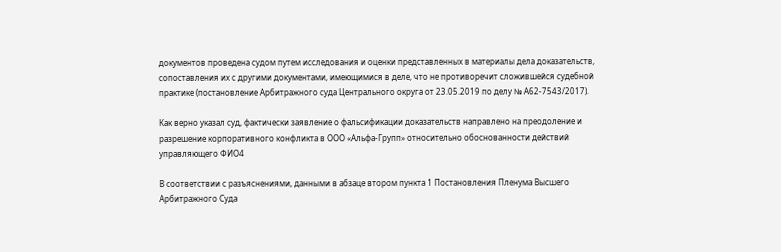документов проведена судом путем исследования и оценки представленных в материалы дела доказательств, сопоставления их с другими документами, имеющимися в деле, что не противоречит сложившейся судебной практике (постановление Арбитражного суда Центрального округа от 23.05.2019 по делу № А62-7543/2017).

Как верно указал суд, фактически заявление о фальсификации доказательств направлено на преодоление и разрешение корпоративного конфликта в ООО «Альфа-Групп» относительно обоснованности действий управляющего ФИО4

В соответствии с разъяснениями, данными в абзаце втором пункта 1 Постановления Пленума Высшего Арбитражного Суда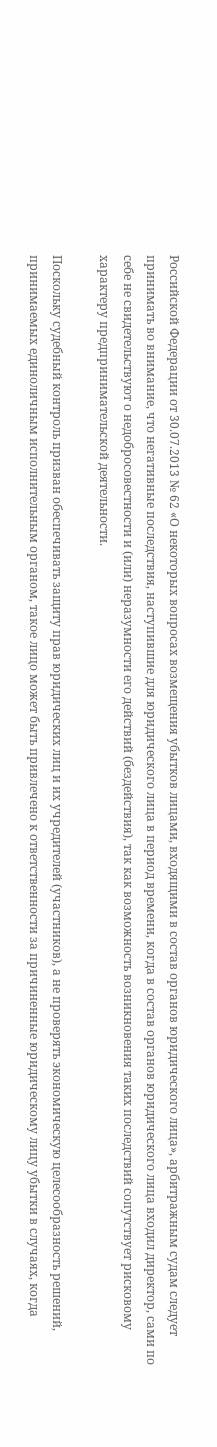Российской Федерации от 30.07.2013 № 62 «О некоторых вопросах возмещения убытков лицами, входящими в состав органов юридического лица», арбитражным судам следует принимать во внимание, что негативные последствия, наступившие для юридического лица в период времени, когда в состав органов юридического лица входил директор, сами по себе не свидетельствуют о недобросовестности и (или) неразумности его действий (бездействия), так как возможность возникновения таких последствий сопутствует рисковому характеру предпринимательской деятельности.

Поскольку судебный контроль призван обеспечивать защиту прав юридических лиц и их учредителей (участников), а не проверять экономическую целесообразность решений, принимаемых единоличным исполнительным органом, такое лицо может быть привлечено к ответственности за причиненные юридическому лицу убытки в случаях, когда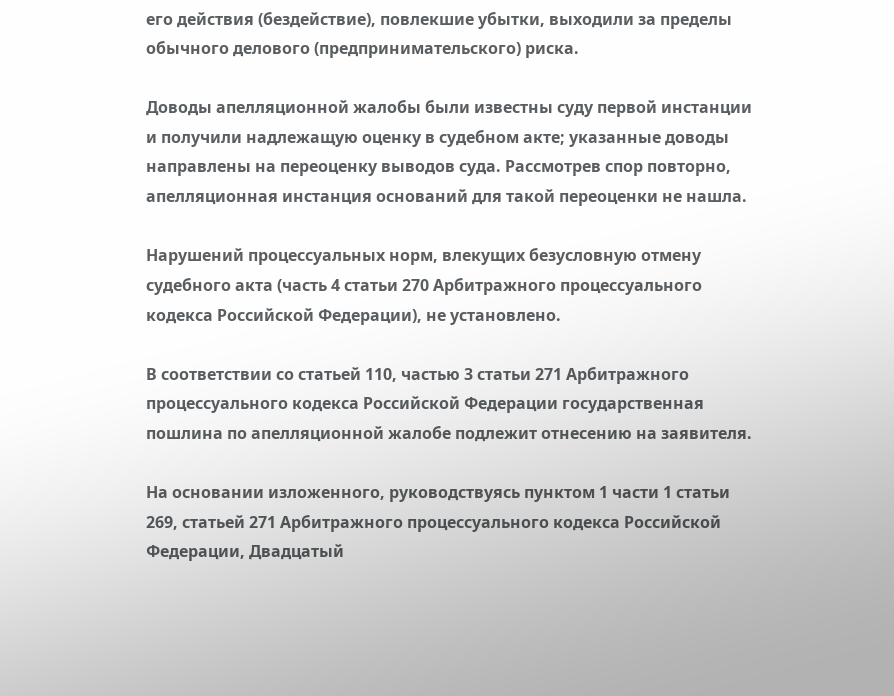его действия (бездействие), повлекшие убытки, выходили за пределы обычного делового (предпринимательского) риска.

Доводы апелляционной жалобы были известны суду первой инстанции и получили надлежащую оценку в судебном акте; указанные доводы направлены на переоценку выводов суда. Рассмотрев спор повторно, апелляционная инстанция оснований для такой переоценки не нашла.

Нарушений процессуальных норм, влекущих безусловную отмену судебного акта (часть 4 статьи 270 Арбитражного процессуального кодекса Российской Федерации), не установлено.

В соответствии со статьей 110, частью 3 статьи 271 Арбитражного процессуального кодекса Российской Федерации государственная пошлина по апелляционной жалобе подлежит отнесению на заявителя.

На основании изложенного, руководствуясь пунктом 1 части 1 статьи 269, статьей 271 Арбитражного процессуального кодекса Российской Федерации, Двадцатый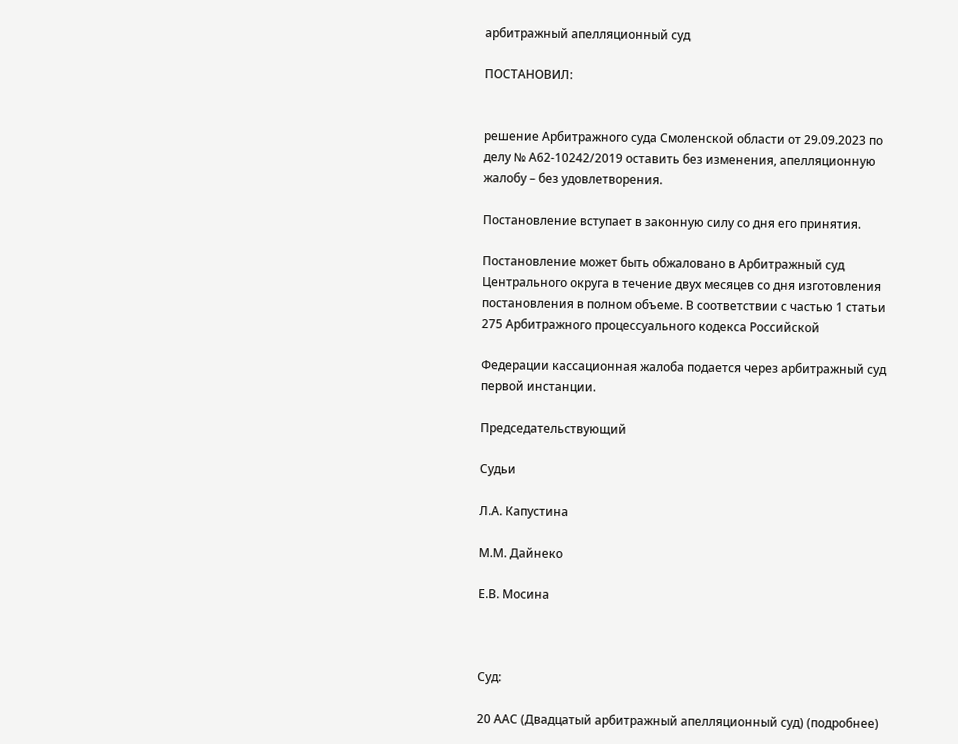арбитражный апелляционный суд

ПОСТАНОВИЛ:


решение Арбитражного суда Смоленской области от 29.09.2023 по делу № А62-10242/2019 оставить без изменения, апелляционную жалобу – без удовлетворения.

Постановление вступает в законную силу со дня его принятия.

Постановление может быть обжаловано в Арбитражный суд Центрального округа в течение двух месяцев со дня изготовления постановления в полном объеме. В соответствии с частью 1 статьи 275 Арбитражного процессуального кодекса Российской

Федерации кассационная жалоба подается через арбитражный суд первой инстанции.

Председательствующий

Судьи

Л.А. Капустина

М.М. Дайнеко

Е.В. Мосина



Суд:

20 ААС (Двадцатый арбитражный апелляционный суд) (подробнее)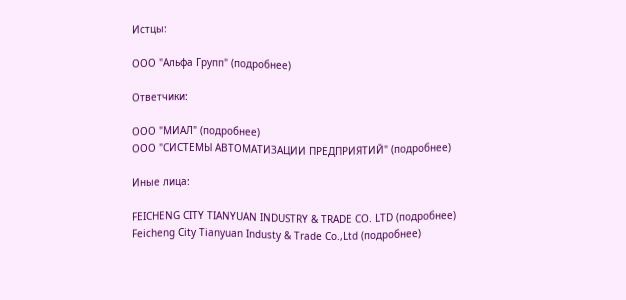Истцы:

ООО "Альфа Групп" (подробнее)

Ответчики:

ООО "МИАЛ" (подробнее)
ООО "СИСТЕМЫ АВТОМАТИЗАЦИИ ПРЕДПРИЯТИЙ" (подробнее)

Иные лица:

FEICHENG CITY TIANYUAN INDUSTRY & TRADE CO. LTD (подробнее)
Feicheng City Tianyuan Industy & Trade Co.,Ltd (подробнее)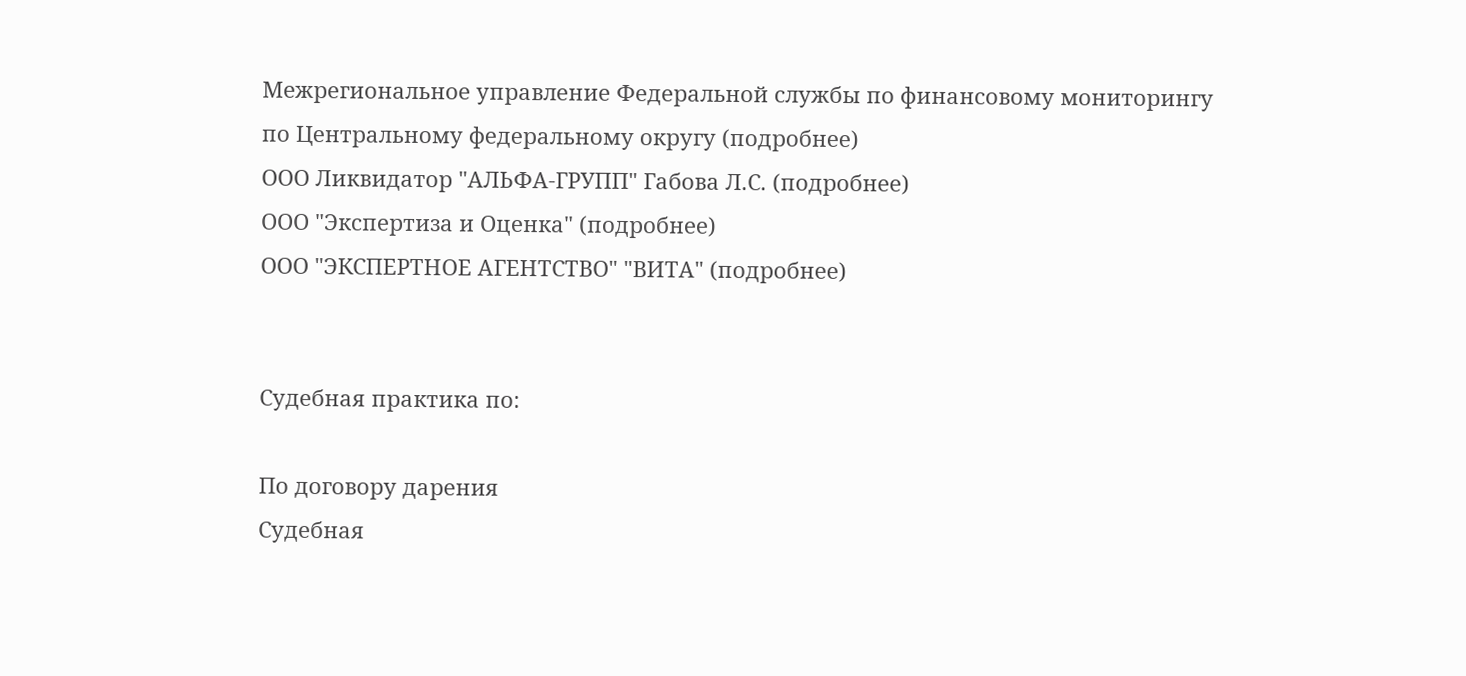Межрегиональное управление Федеральной службы по финансовому мониторингу по Центральному федеральному округу (подробнее)
ООО Ликвидатор "АЛЬФА-ГРУПП" Габова Л.С. (подробнее)
ООО "Экспертиза и Оценка" (подробнее)
ООО "ЭКСПЕРТНОЕ АГЕНТСТВО" "ВИТА" (подробнее)


Судебная практика по:

По договору дарения
Судебная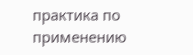практика по применению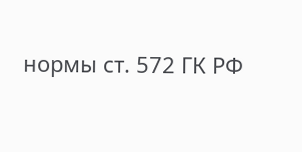нормы ст. 572 ГК РФ